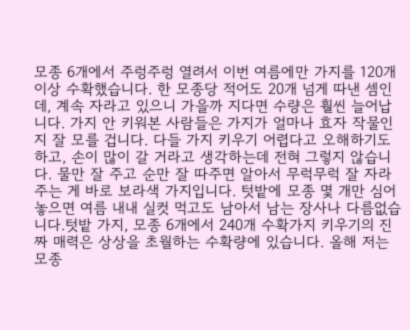모종 6개에서 주렁주렁 열려서 이번 여름에만 가지를 120개 이상 수확했습니다. 한 모종당 적어도 20개 넘게 따낸 셈인데, 계속 자라고 있으니 가을까 지다면 수량은 훨씬 늘어납니다. 가지 안 키워본 사람들은 가지가 얼마나 효자 작물인지 잘 모를 겁니다. 다들 가지 키우기 어렵다고 오해하기도 하고, 손이 많이 갈 거라고 생각하는데 전혀 그렇지 않습니다. 물만 잘 주고 순만 잘 따주면 알아서 무럭무럭 잘 자라주는 게 바로 보라색 가지입니다. 텃밭에 모종 몇 개만 심어놓으면 여름 내내 실컷 먹고도 남아서 남는 장사나 다름없습니다.텃밭 가지, 모종 6개에서 240개 수확가지 키우기의 진짜 매력은 상상을 초월하는 수확량에 있습니다. 올해 저는 모종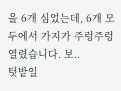을 6개 심었는데, 6개 모두에서 가지가 주렁주렁 열렸습니다. 보..
텃밭일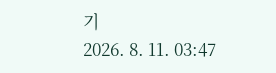기
2026. 8. 11. 03:47